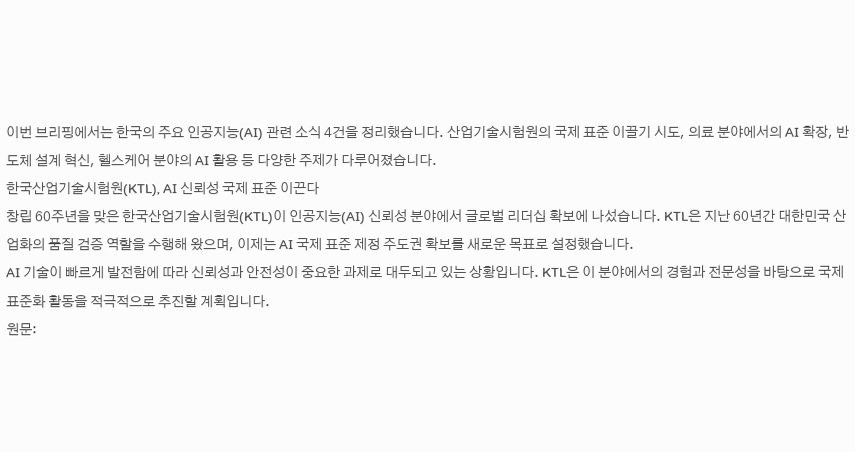이번 브리핑에서는 한국의 주요 인공지능(AI) 관련 소식 4건을 정리했습니다. 산업기술시험원의 국제 표준 이끌기 시도, 의료 분야에서의 AI 확장, 반도체 설계 혁신, 헬스케어 분야의 AI 활용 등 다양한 주제가 다루어졌습니다.
한국산업기술시험원(KTL), AI 신뢰성 국제 표준 이끈다
창립 60주년을 맞은 한국산업기술시험원(KTL)이 인공지능(AI) 신뢰성 분야에서 글로벌 리더십 확보에 나섰습니다. KTL은 지난 60년간 대한민국 산업화의 품질 검증 역할을 수행해 왔으며, 이제는 AI 국제 표준 제정 주도권 확보를 새로운 목표로 설정했습니다.
AI 기술이 빠르게 발전함에 따라 신뢰성과 안전성이 중요한 과제로 대두되고 있는 상황입니다. KTL은 이 분야에서의 경험과 전문성을 바탕으로 국제 표준화 활동을 적극적으로 추진할 계획입니다.
원문: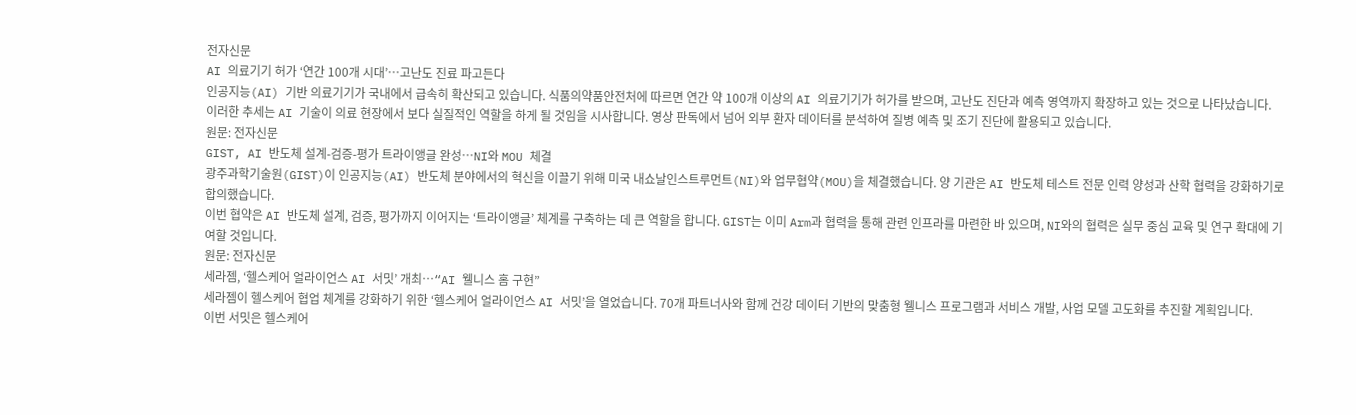전자신문
AI 의료기기 허가 ‘연간 100개 시대’…고난도 진료 파고든다
인공지능(AI) 기반 의료기기가 국내에서 급속히 확산되고 있습니다. 식품의약품안전처에 따르면 연간 약 100개 이상의 AI 의료기기가 허가를 받으며, 고난도 진단과 예측 영역까지 확장하고 있는 것으로 나타났습니다.
이러한 추세는 AI 기술이 의료 현장에서 보다 실질적인 역할을 하게 될 것임을 시사합니다. 영상 판독에서 넘어 외부 환자 데이터를 분석하여 질병 예측 및 조기 진단에 활용되고 있습니다.
원문: 전자신문
GIST, AI 반도체 설계-검증-평가 트라이앵글 완성…NI와 MOU 체결
광주과학기술원(GIST)이 인공지능(AI) 반도체 분야에서의 혁신을 이끌기 위해 미국 내쇼날인스트루먼트(NI)와 업무협약(MOU)을 체결했습니다. 양 기관은 AI 반도체 테스트 전문 인력 양성과 산학 협력을 강화하기로 합의했습니다.
이번 협약은 AI 반도체 설계, 검증, 평가까지 이어지는 ‘트라이앵글’ 체계를 구축하는 데 큰 역할을 합니다. GIST는 이미 Arm과 협력을 통해 관련 인프라를 마련한 바 있으며, NI와의 협력은 실무 중심 교육 및 연구 확대에 기여할 것입니다.
원문: 전자신문
세라젬, ‘헬스케어 얼라이언스 AI 서밋’ 개최…“AI 웰니스 홈 구현”
세라젬이 헬스케어 협업 체계를 강화하기 위한 ‘헬스케어 얼라이언스 AI 서밋’을 열었습니다. 70개 파트너사와 함께 건강 데이터 기반의 맞춤형 웰니스 프로그램과 서비스 개발, 사업 모델 고도화를 추진할 계획입니다.
이번 서밋은 헬스케어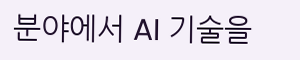분야에서 AI 기술을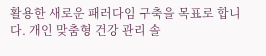활용한 새로운 패러다임 구축을 목표로 합니다. 개인 맞춤형 건강 관리 솔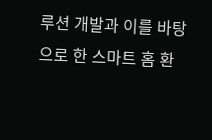루션 개발과 이를 바탕으로 한 스마트 홈 환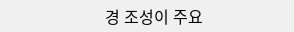경 조성이 주요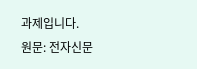과제입니다.
원문: 전자신문